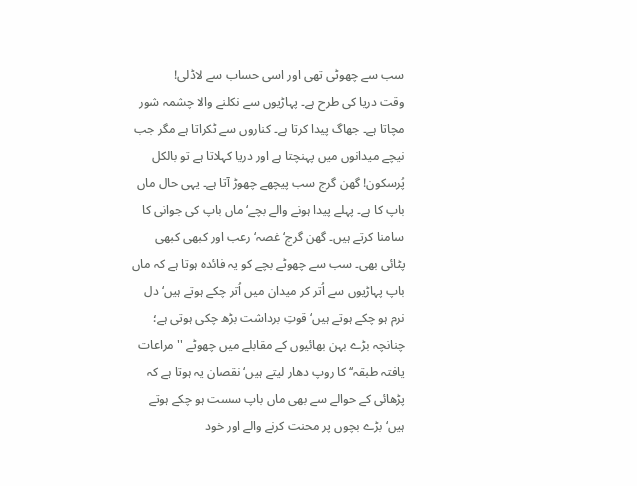سب سے چھوٹی تھی اور اسی حساب سے لاڈلی!
وقت دریا کی طرح ہے۔ پہاڑیوں سے نکلنے والا چشمہ شور مچاتا ہے۔ جھاگ پیدا کرتا ہے۔ کناروں سے ٹکراتا ہے مگر جب نیچے میدانوں میں پہنچتا ہے اور دریا کہلاتا ہے تو بالکل پُرسکون! گھن گرج سب پیچھے چھوڑ آتا ہے۔ یہی حال ماں باپ کا ہے۔ پہلے پیدا ہونے والے بچے‘ ماں باپ کی جوانی کا سامنا کرتے ہیں۔ گھن گرج‘ غصہ‘ رعب اور کبھی کبھی پٹائی بھی۔ سب سے چھوٹے بچے کو یہ فائدہ ہوتا ہے کہ ماں باپ پہاڑیوں سے اُتر کر میدان میں اُتر چکے ہوتے ہیں‘ دل نرم ہو چکے ہوتے ہیں‘ قوتِ برداشت بڑھ چکی ہوتی ہے؛ چنانچہ بڑے بہن بھائیوں کے مقابلے میں چھوٹے ''مراعات یافتہ طبقہ‘‘ کا روپ دھار لیتے ہیں‘ نقصان یہ ہوتا ہے کہ پڑھائی کے حوالے سے بھی ماں باپ سست ہو چکے ہوتے ہیں‘ بڑے بچوں پر محنت کرنے والے اور خود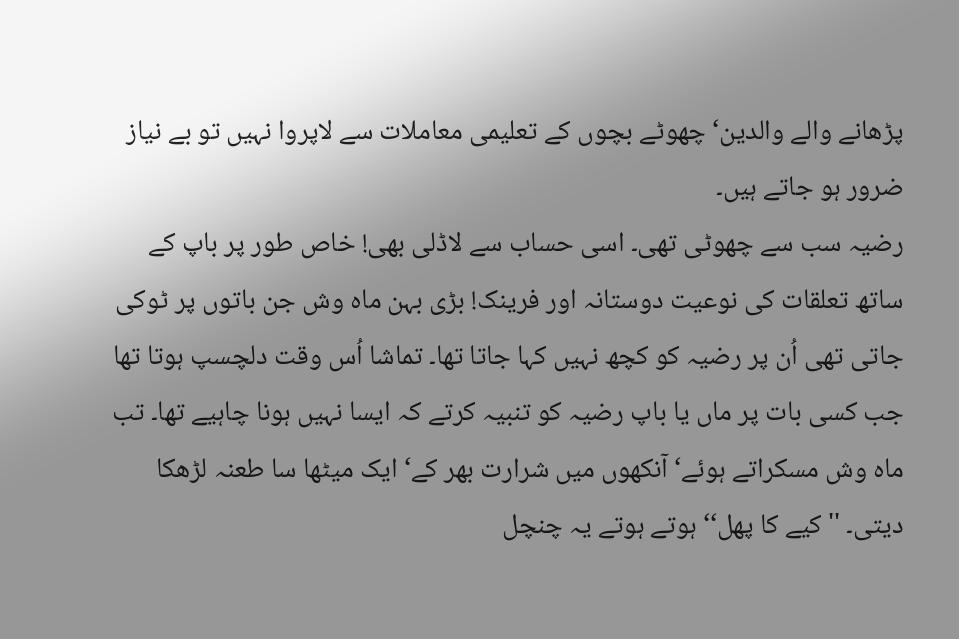پڑھانے والے والدین‘ چھوٹے بچوں کے تعلیمی معاملات سے لاپروا نہیں تو بے نیاز ضرور ہو جاتے ہیں۔
رضیہ سب سے چھوٹی تھی۔ اسی حساب سے لاڈلی بھی! خاص طور پر باپ کے ساتھ تعلقات کی نوعیت دوستانہ اور فرینک! بڑی بہن ماہ وش جن باتوں پر ٹوکی جاتی تھی اُن پر رضیہ کو کچھ نہیں کہا جاتا تھا۔ تماشا اُس وقت دلچسپ ہوتا تھا جب کسی بات پر ماں یا باپ رضیہ کو تنبیہ کرتے کہ ایسا نہیں ہونا چاہیے تھا۔ تب ماہ وش مسکراتے ہوئے‘ آنکھوں میں شرارت بھر کے‘ ایک میٹھا سا طعنہ لڑھکا دیتی۔ ''کیے کا پھل‘‘ ہوتے ہوتے یہ چنچل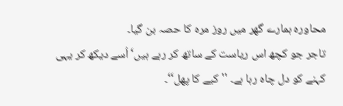محاورہ ہمارے گھر میں روز مرہ کا حصہ بن گیا۔
تاجر جو کچھ اس ریاست کے ساتھ کر رہے ہیں‘ اُسے دیکھ کر یہی کہنے کو دل چاہ رہا ہے۔ ''کیے کا پھل‘‘۔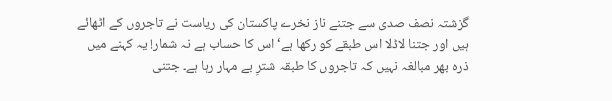گزشتہ نصف صدی سے جتنے ناز نخرے پاکستان کی ریاست نے تاجروں کے اٹھائے ہیں اور جتنا لاڈلا اس طبقے کو رکھا ہے‘ اس کا حساب ہے نہ شمار! یہ کہنے میں ذرہ بھر مبالغہ نہیں کہ تاجروں کا طبقہ شترِ بے مہار رہا ہے۔ جتنی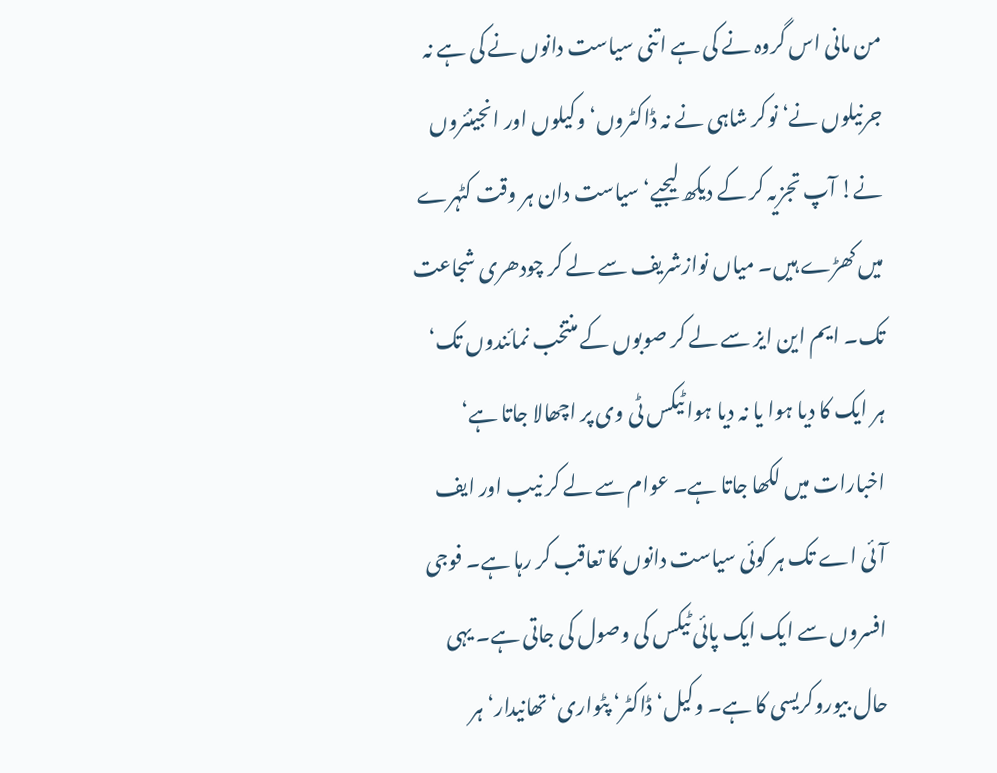من مانی اس گروہ نے کی ہے اتنی سیاست دانوں نے کی ہے نہ جرنیلوں نے‘ نوکر شاہی نے نہ ڈاکٹروں‘ وکیلوں اور انجینئروں نے! آپ تجزیہ کر کے دیکھ لیجیے‘ سیاست دان ہر وقت کٹہرے میں کھڑے ہیں۔ میاں نوازشریف سے لے کر چودھری شجاعت تک۔ ایم این ایز سے لے کر صوبوں کے منتخب نمائندوں تک‘ ہر ایک کا دیا ہوا یا نہ دیا ہوا ٹیکس ٹی وی پر اچھالا جاتا ہے‘ اخبارات میں لکھا جاتا ہے۔ عوام سے لے کر نیب اور ایف آئی اے تک ہر کوئی سیاست دانوں کا تعاقب کر رہا ہے۔ فوجی افسروں سے ایک ایک پائی ٹیکس کی وصول کی جاتی ہے۔ یہی حال بیوروکریسی کا ہے۔ وکیل‘ ڈاکٹر‘ پٹواری‘ تھانیدار‘ ہر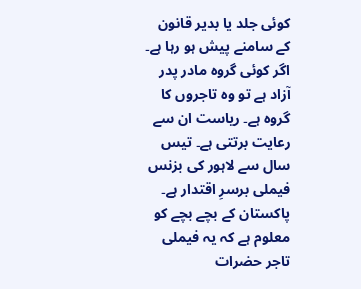کوئی جلد یا بدیر قانون کے سامنے پیش ہو رہا ہے۔ اگر کوئی گروہ مادر پدر آزاد ہے تو وہ تاجروں کا گروہ ہے۔ ریاست ان سے رعایت برتتی ہے۔ تیس سال سے لاہور کی بزنس فیملی برسرِ اقتدار ہے۔ پاکستان کے بچے بچے کو معلوم ہے کہ یہ فیملی تاجر حضرات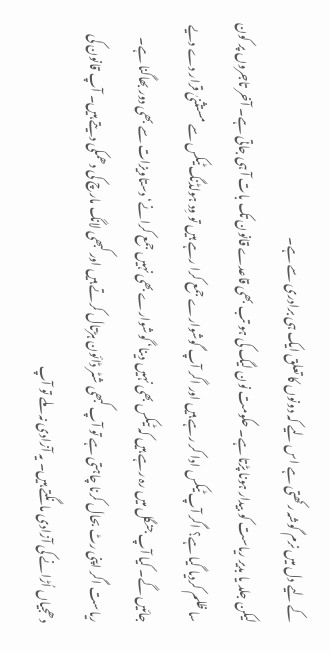کے لیے دل میں نرم گوشہ رکھتی ہے اس لیے کہ دونوں کا تعلق ایک ہی برادری سے ہے۔
لیکن جلد یا بدیر ریاست کو بیدار ہونا پڑتا ہے۔ حکومت نون لیگ کی ہو تب بھی قاعدے قانون تک بات آ ہی جاتی ہے۔ آخر تاجروں پر کون سا ظلم کردیا گیا ہے؟ اگر آپ ٹیکس ادا کر رہے ہیں اور اگر آپ گوشوارے جمع کرا رہے ہیں تو وِد ہولڈنگ ٹیکس سے مستثنیٰ قرار دے دیے جائیں گے۔ کیا آپ جنگل میں رہ رہے ہیں کہ ٹیکس بھی نہیں دینا‘ گوشوارے بھی نہیں جمع کرانے‘ دستاویزات سے بھی دور بھاگنا ہے۔ ریاست اگر اپنی رٹ بحال کرنا چاہتی ہے تو آپ کبھی شٹر ڈائون ہڑتال کرتے ہیں اور کبھی لانگ مارچ کی دھمکی دیتے ہیں۔ آپ قانون کی دھجیاں اُڑانے کی آزادی مانگتے ہیں۔ یہ آزادی نہ ملے تو آپ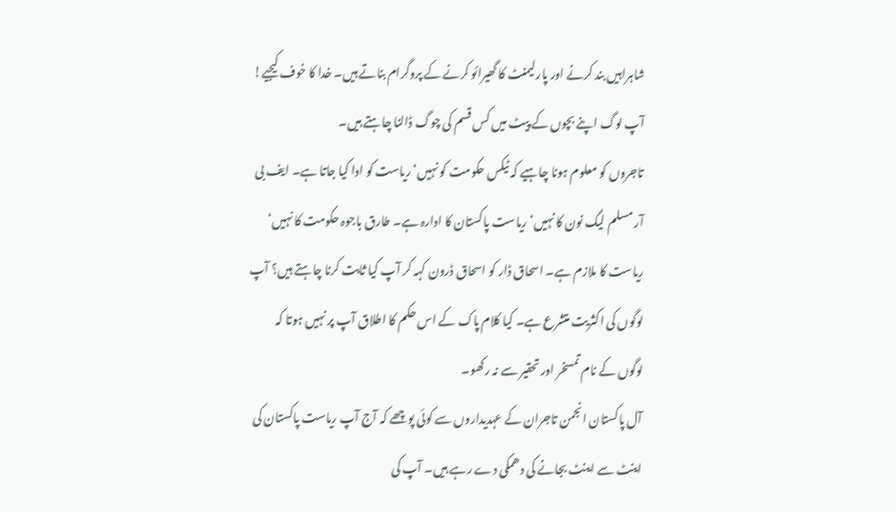شاہراہیں بند کرنے اور پارلیمنٹ کا گھیرائو کرنے کے پروگرام بناتے ہیں۔ خدا کا خوف کیجیے! آپ لوگ اپنے بچوں کے پیٹ میں کس قسم کی چوگ ڈالنا چاہتے ہیں۔
تاجروں کو معلوم ہونا چاہیے کہ ٹیکس حکومت کو نہیں‘ ریاست کو ادا کیا جاتا ہے۔ ایف بی آر مسلم لیگ نون کا نہیں‘ ریاست پاکستان کا ادارہ ہے۔ طارق باجوہ حکومت کا نہیں‘ ریاست کا ملازم ہے۔ اسحاق ڈار کو اسحاق ڈرون کہہ کر آپ کیا ثابت کرنا چاہتے ہیں؟ آپ لوگوں کی اکثریت متشرع ہے۔ کیا کلام پاک کے اس حکم کا اطلاق آپ پر نہیں ہوتا کہ لوگوں کے نام تمسخر اور تحقیر سے نہ رکھو۔
آل پاکستان انجمن تاجران کے عہدیداروں سے کوئی پوچھے کہ آج آپ ریاست پاکستان کی اینٹ سے اینٹ بجانے کی دھمکی دے رہے ہیں۔ آپ کی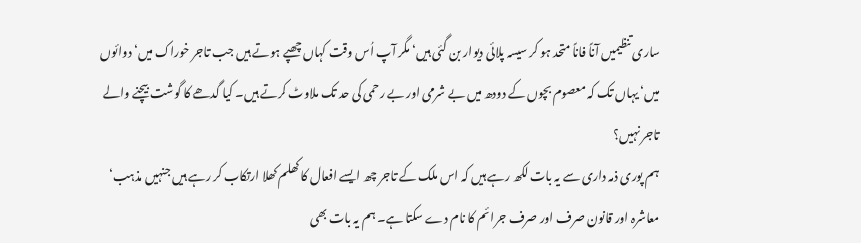ساری تنظیمیں آناً فاناً متحد ہو کر سیسہ پلائی دیوار بن گئی ہیں‘ مگر آپ اُس وقت کہاں چھپے ہوتے ہیں جب تاجر خوراک میں‘ دوائوں میں‘ یہاں تک کہ معصوم بچوں کے دودھ میں بے شرمی اور بے رحمی کی حد تک ملاوٹ کرتے ہیں۔ کیا گدھے کا گوشت بیچنے والے تاجر نہیں؟
ہم پوری ذمہ داری سے یہ بات لکھ رہے ہیں کہ اس ملک کے تاجر چھ ایسے افعال کا کھلم کھلا ارتکاب کر رہے ہیں جنہیں مذہب‘ معاشرہ اور قانون صرف اور صرف جرائم کا نام دے سکتا ہے۔ ہم یہ بات بھی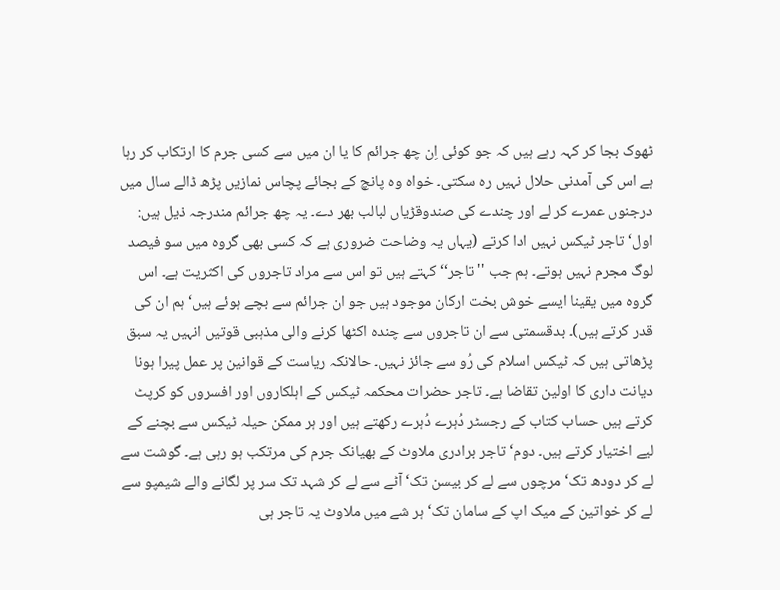ٹھوک بجا کر کہہ رہے ہیں کہ جو کوئی اِن چھ جرائم کا یا ان میں سے کسی جرم کا ارتکاب کر رہا ہے اس کی آمدنی حلال نہیں رہ سکتی۔ خواہ وہ پانچ کے بجائے پچاس نمازیں پڑھ ڈالے سال میں درجنوں عمرے کر لے اور چندے کی صندوقڑیاں لبالب بھر دے۔ یہ چھ جرائم مندرجہ ذیل ہیں: اول‘ تاجر ٹیکس نہیں ادا کرتے (یہاں یہ وضاحت ضروری ہے کہ کسی بھی گروہ میں سو فیصد لوگ مجرم نہیں ہوتے۔ ہم جب ''تاجر‘‘ کہتے ہیں تو اس سے مراد تاجروں کی اکثریت ہے۔ اس گروہ میں یقینا ایسے خوش بخت ارکان موجود ہیں جو ان جرائم سے بچے ہوئے ہیں‘ ہم ان کی قدر کرتے ہیں)۔ بدقسمتی سے ان تاجروں سے چندہ اکٹھا کرنے والی مذہبی قوتیں انہیں یہ سبق پڑھاتی ہیں کہ ٹیکس اسلام کی رُو سے جائز نہیں۔ حالانکہ ریاست کے قوانین پر عمل پیرا ہونا دیانت داری کا اولین تقاضا ہے۔ تاجر حضرات محکمہ ٹیکس کے اہلکاروں اور افسروں کو کرپٹ کرتے ہیں حساب کتاب کے رجسٹر دُہرے دُہرے رکھتے ہیں اور ہر ممکن حیلہ ٹیکس سے بچنے کے لیے اختیار کرتے ہیں۔ دوم‘ تاجر برادری ملاوٹ کے بھیانک جرم کی مرتکب ہو رہی ہے۔ گوشت سے لے کر دودھ تک‘ مرچوں سے لے کر بیسن تک‘ آٹے سے لے کر شہد تک سر پر لگانے والے شیمپو سے لے کر خواتین کے میک اپ کے سامان تک‘ ہر شے میں ملاوٹ یہ تاجر ہی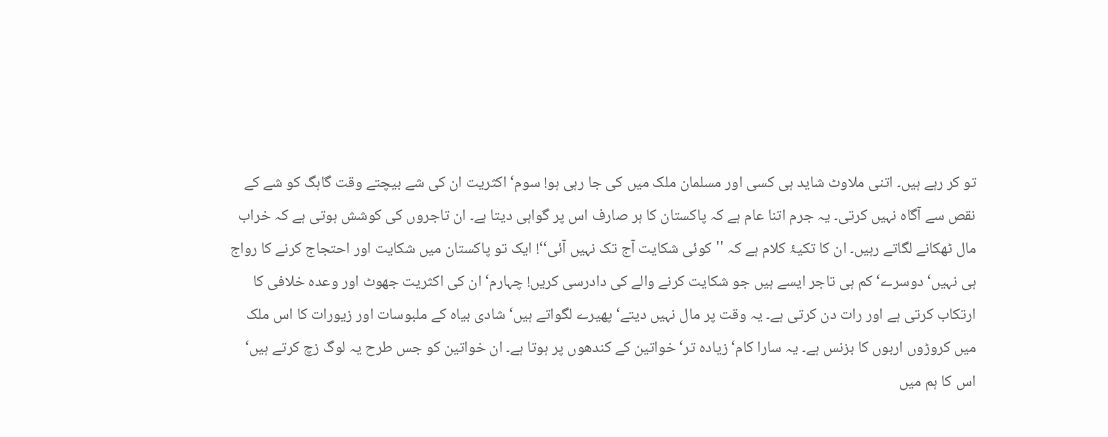تو کر رہے ہیں۔ اتنی ملاوٹ شاید ہی کسی اور مسلمان ملک میں کی جا رہی ہو! سوم‘ اکثریت ان کی شے بیچتے وقت گاہگ کو شے کے نقص سے آگاہ نہیں کرتی۔ یہ جرم اتنا عام ہے کہ پاکستان کا ہر صارف اس پر گواہی دیتا ہے۔ ان تاجروں کی کوشش ہوتی ہے کہ خراب مال ٹھکانے لگاتے رہیں۔ ان کا تکیۂ کلام ہے کہ ''کوئی شکایت آج تک نہیں آئی‘‘! ایک تو پاکستان میں شکایت اور احتجاج کرنے کا رواج ہی نہیں‘ دوسرے‘ کم ہی تاجر ایسے ہیں جو شکایت کرنے والے کی دادرسی کریں! چہارم‘ ان کی اکثریت جھوٹ اور وعدہ خلافی کا ارتکاب کرتی ہے اور رات دن کرتی ہے۔ یہ وقت پر مال نہیں دیتے‘ پھیرے لگواتے ہیں‘ شادی بیاہ کے ملبوسات اور زیورات کا اس ملک میں کروڑوں اربوں کا بزنس ہے۔ یہ سارا کام‘ زیادہ تر‘ خواتین کے کندھوں پر ہوتا ہے۔ ان خواتین کو جس طرح یہ لوگ زچ کرتے ہیں‘ اس کا ہم میں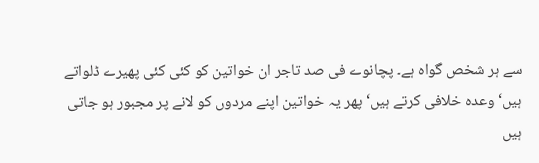سے ہر شخص گواہ ہے۔ پچانوے فی صد تاجر ان خواتین کو کئی کئی پھیرے ڈلواتے ہیں‘ وعدہ خلافی کرتے ہیں‘ پھر یہ خواتین اپنے مردوں کو لانے پر مجبور ہو جاتی ہیں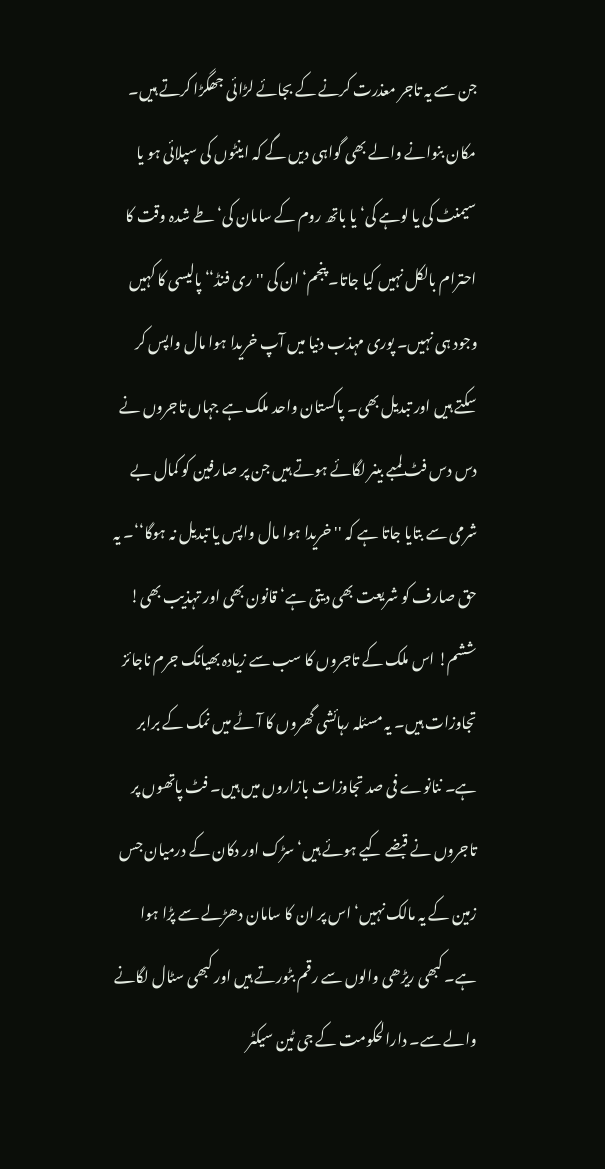جن سے یہ تاجر معذرت کرنے کے بجائے لڑائی جھگڑا کرتے ہیں۔ مکان بنوانے والے بھی گواہی دیں گے کہ اینٹوں کی سپلائی ہو یا سیمنٹ کی یا لوہے کی‘ یا باتھ روم کے سامان کی‘ طے شدہ وقت کا احترام بالکل نہیں کیا جاتا۔ پنجم‘ ان کی ''ری فنڈ‘‘ پالیسی کا کہیں وجود ہی نہیں۔ پوری مہذب دنیا میں آپ خریدا ہوا مال واپس کر سکتے ہیں اور تبدیل بھی۔ پاکستان واحد ملک ہے جہاں تاجروں نے دس دس فٹ لمبے بینر لگائے ہوتے ہیں جن پر صارفین کو کمال بے شرمی سے بتایا جاتا ہے کہ ''خریدا ہوا مال واپس یا تبدیل نہ ہوگا‘‘۔ یہ حق صارف کو شریعت بھی دیتی ہے‘ قانون بھی اور تہذیب بھی! ششم! اس ملک کے تاجروں کا سب سے زیادہ بھیانک جرم ناجائز تجاوزات ہیں۔ یہ مسئلہ رہائشی گھروں کا آٹے میں نمک کے برابر ہے۔ ننانوے فی صد تجاوزات بازاروں میں ہیں۔ فٹ پاتھوں پر تاجروں نے قبضے کیے ہوئے ہیں‘ سڑک اور دکان کے درمیان جس زمین کے یہ مالک نہیں‘ اس پر ان کا سامان دھڑلے سے پڑا ہوا ہے۔ کبھی ریڑھی والوں سے رقم بٹورتے ہیں اور کبھی سٹال لگانے والے سے۔ دارالحکومت کے جی ٹین سیکٹر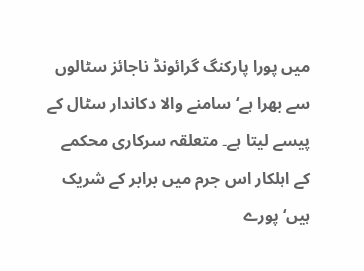میں پورا پارکنگ گرائونڈ ناجائز سٹالوں سے بھرا ہے‘ سامنے والا دکاندار سٹال کے پیسے لیتا ہے۔ متعلقہ سرکاری محکمے کے اہلکار اس جرم میں برابر کے شریک ہیں‘ پورے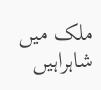ملک میں شاہراہیں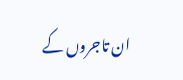ان تاجروں کے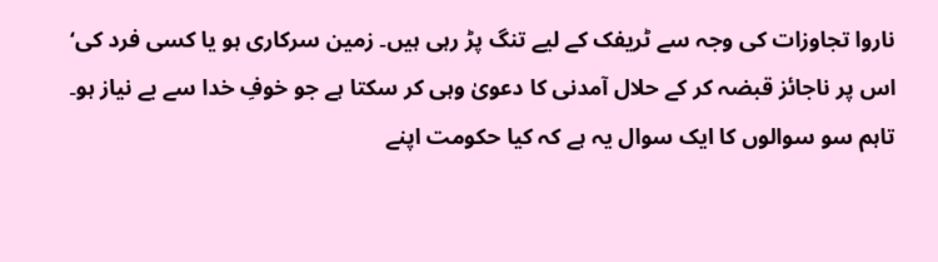ناروا تجاوزات کی وجہ سے ٹریفک کے لیے تنگ پڑ رہی ہیں۔ زمین سرکاری ہو یا کسی فرد کی‘ اس پر ناجائز قبضہ کر کے حلال آمدنی کا دعویٰ وہی کر سکتا ہے جو خوفِ خدا سے بے نیاز ہو۔
تاہم سو سوالوں کا ایک سوال یہ ہے کہ کیا حکومت اپنے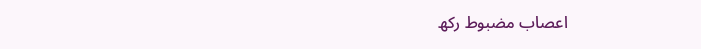اعصاب مضبوط رکھ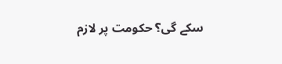سکے گی؟ حکومت پر لازم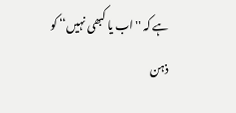ہے کہ ''اب یا کبھی نہیں‘‘ کو ذہن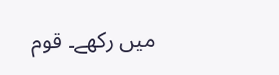میں رکھے۔ قوم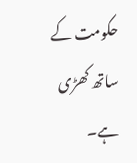حکومت کے ساتھ کھڑی ہے۔